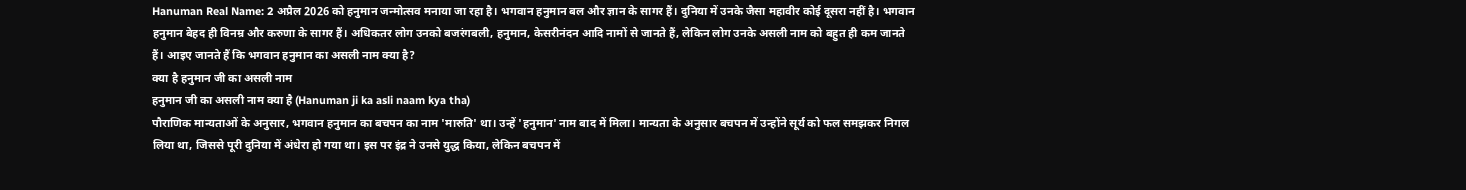Hanuman Real Name: 2 अप्रैल 2026 को हनुमान जन्मोत्सव मनाया जा रहा है। भगवान हनुमान बल और ज्ञान के सागर हैं। दुनिया में उनके जैसा महावीर कोई दूसरा नहीं है। भगवान हनुमान बेहद ही विनम्र और करुणा के सागर हैं। अधिकतर लोग उनको बजरंगबली, हनुमान, केसरीनंदन आदि नामों से जानते हैं, लेकिन लोग उनके असली नाम को बहुत ही कम जानते हैं। आइए जानते हैं कि भगवान हनुमान का असली नाम क्या है?
क्या है हनुमान जी का असली नाम
हनुमान जी का असली नाम क्या है (Hanuman ji ka asli naam kya tha)
पौराणिक मान्यताओं के अनुसार, भगवान हनुमान का बचपन का नाम 'मारुति' था। उन्हें 'हनुमान' नाम बाद में मिला। मान्यता के अनुसार बचपन में उन्होंने सूर्य को फल समझकर निगल लिया था, जिससे पूरी दुनिया में अंधेरा हो गया था। इस पर इंद्र ने उनसे युद्ध किया, लेकिन बचपन में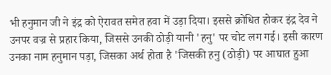भी हनुमान जी ने इंद्र को ऐरावत समेत हवा में उड़ा दिया। इससे क्रोधित होकर इंद्र देव ने उनपर वज्र से प्रहार किया, जिससे उनकी ठोड़ी यानी 'हनु' पर चोट लग गई। इसी कारण उनका नाम हनुमान पड़ा, जिसका अर्थ होता है 'जिसकी हनु (ठोड़ी) पर आघात हुआ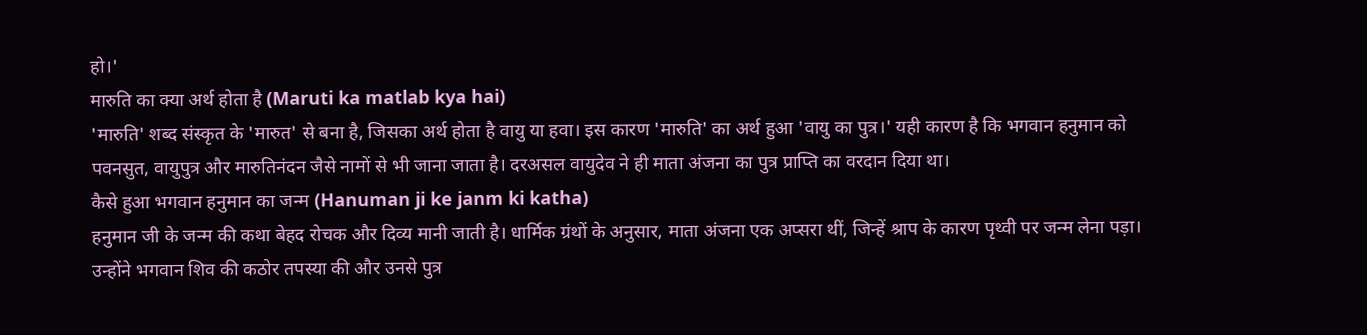हो।'
मारुति का क्या अर्थ होता है (Maruti ka matlab kya hai)
'मारुति' शब्द संस्कृत के 'मारुत' से बना है, जिसका अर्थ होता है वायु या हवा। इस कारण 'मारुति' का अर्थ हुआ 'वायु का पुत्र।' यही कारण है कि भगवान हनुमान को पवनसुत, वायुपुत्र और मारुतिनंदन जैसे नामों से भी जाना जाता है। दरअसल वायुदेव ने ही माता अंजना का पुत्र प्राप्ति का वरदान दिया था।
कैसे हुआ भगवान हनुमान का जन्म (Hanuman ji ke janm ki katha)
हनुमान जी के जन्म की कथा बेहद रोचक और दिव्य मानी जाती है। धार्मिक ग्रंथों के अनुसार, माता अंजना एक अप्सरा थीं, जिन्हें श्राप के कारण पृथ्वी पर जन्म लेना पड़ा। उन्होंने भगवान शिव की कठोर तपस्या की और उनसे पुत्र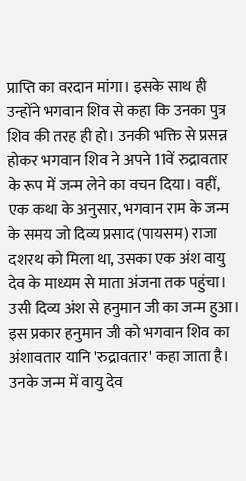प्राप्ति का वरदान मांगा। इसके साथ ही उन्होंने भगवान शिव से कहा कि उनका पुत्र शिव की तरह ही हो। उनकी भक्ति से प्रसन्न होकर भगवान शिव ने अपने 11वें रुद्रावतार के रूप में जन्म लेने का वचन दिया। वहीं, एक कथा के अनुसार, भगवान राम के जन्म के समय जो दिव्य प्रसाद (पायसम) राजा दशरथ को मिला था, उसका एक अंश वायु देव के माध्यम से माता अंजना तक पहुंचा। उसी दिव्य अंश से हनुमान जी का जन्म हुआ।
इस प्रकार हनुमान जी को भगवान शिव का अंशावतार यानि 'रुद्रावतार' कहा जाता है। उनके जन्म में वायु देव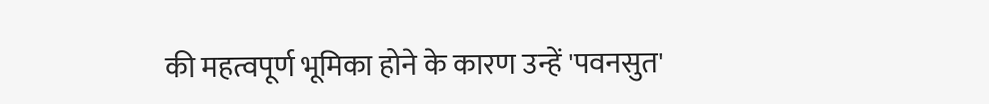की महत्वपूर्ण भूमिका होने के कारण उन्हें 'पवनसुत'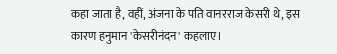कहा जाता है, वहीं, अंजना के पति वानरराज केसरी थे, इस कारण हनुमान 'केसरीनंदन' कहलाए।